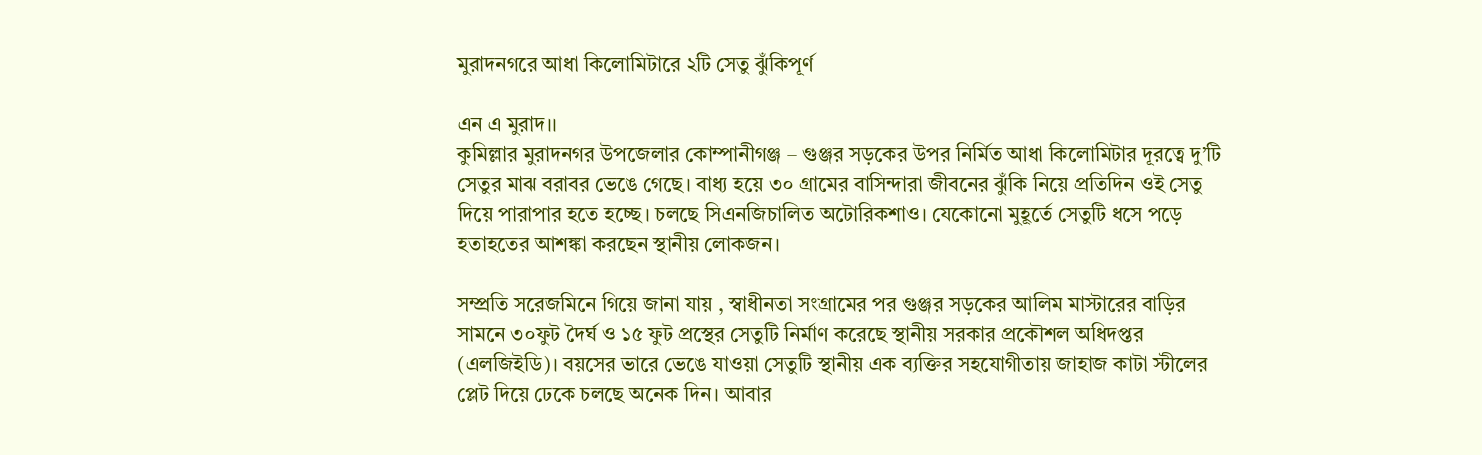মুরাদনগরে আধা কিলোমিটারে ২টি সেতু ঝুঁকিপূর্ণ

এন এ মুরাদ।।
কুমিল্লার মুরাদনগর উপজেলার কোম্পানীগঞ্জ – গুঞ্জর সড়কের উপর নির্মিত আধা কিলোমিটার দূরত্বে দু’টি সেতুর মাঝ বরাবর ভেঙে গেছে। বাধ্য হয়ে ৩০ গ্রামের বাসিন্দারা জীবনের ঝুঁকি নিয়ে প্রতিদিন ওই সেতু দিয়ে পারাপার হতে হচ্ছে। চলছে সিএনজিচালিত অটোরিকশাও। যেকোনো মুহূর্তে সেতুটি ধসে পড়ে হতাহতের আশঙ্কা করছেন স্থানীয় লোকজন।

সম্প্রতি সরেজমিনে গিয়ে জানা যায় , স্বাধীনতা সংগ্রামের পর গুঞ্জর সড়কের আলিম মাস্টারের বাড়ির সামনে ৩০ফুট দৈর্ঘ ও ১৫ ফুট প্রস্থের সেতুটি নির্মাণ করেছে স্থানীয় সরকার প্রকৌশল অধিদপ্তর (এলজিইডি)। বয়সের ভারে ভেঙে যাওয়া সেতুটি স্থানীয় এক ব্যক্তির সহযোগীতায় জাহাজ কাটা স্টীলের প্লেট দিয়ে ঢেকে চলছে অনেক দিন। আবার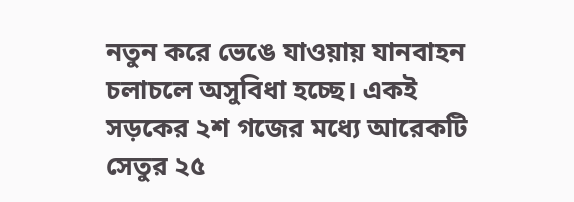নতুন করে ভেঙে যাওয়ায় যানবাহন চলাচলে অসুবিধা হচ্ছে। একই সড়কের ২শ গজের মধ্যে আরেকটি সেতুর ২৫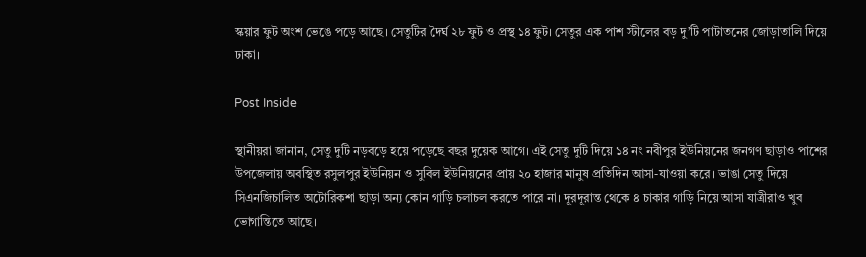স্কয়ার ফুট অংশ ভেঙে পড়ে আছে। সেতুটির দৈর্ঘ ২৮ ফুট ও প্রস্থ ১৪ ফুট। সেতুর এক পাশ স্টীলের বড় দু’টি পাটাতনের জোড়াতালি দিয়ে ঢাকা।

Post Inside

স্থানীয়রা জানান, সেতু দুটি নড়বড়ে হয়ে পড়েছে বছর দুয়েক আগে। এই সেতু দুটি দিয়ে ১৪ নং নবীপুর ইউনিয়নের জনগণ ছাড়াও পাশের উপজেলায় অবস্থিত রসুলপুর ইউনিয়ন ও সুবিল ইউনিয়নের প্রায় ২০ হাজার মানুষ প্রতিদিন আসা-যাওয়া করে। ভাঙা সেতু দিয়ে সিএনজিচালিত অটোরিকশা ছাড়া অন্য কোন গাড়ি চলাচল করতে পারে না। দূরদূরান্ত থেকে ৪ চাকার গাড়ি নিয়ে আসা যাত্রীরাও খুব ভোগান্তিতে আছে।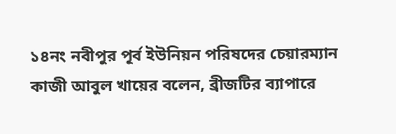১৪নং নবীপুর পূর্ব ইউনিয়ন পরিষদের চেয়ারম্যান কাজী আবুল খায়ের বলেন, ব্রীজটির ব্যাপারে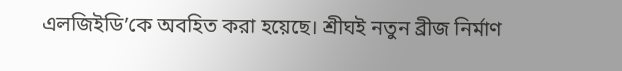এলজিইডি’কে অবহিত করা হয়েছে। শ্রীঘই নতুন ব্রীজ নির্মাণ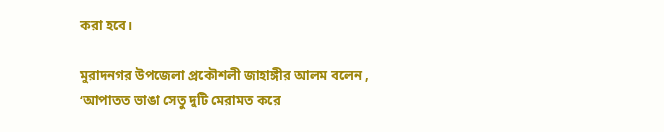করা হবে।

মুরাদনগর উপজেলা প্রকৌশলী জাহাঙ্গীর আলম বলেন , ‘আপাতত ভাঙা সেতু দুটি মেরামত করে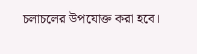চলাচলের উপযোক্ত করা হবে।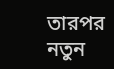তারপর নতুন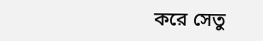করে সেতু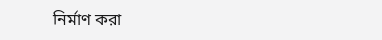নির্মাণ করা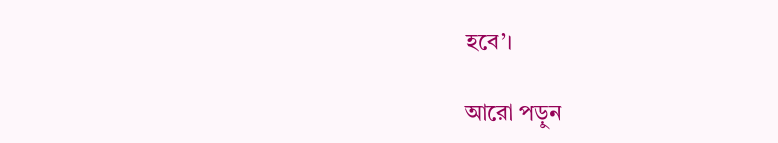হবে’।

আরো পড়ুন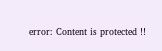error: Content is protected !!